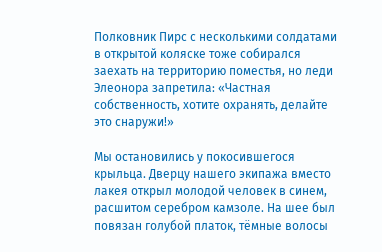Полковник Пирс с несколькими солдатами в открытой коляске тоже собирался заехать на территорию поместья, но леди Элеонора запретила: «Частная собственность, хотите охранять, делайте это снаружи!»

Мы остановились у покосившегося крыльца. Дверцу нашего экипажа вместо лакея открыл молодой человек в синем, расшитом серебром камзоле. На шее был повязан голубой платок, тёмные волосы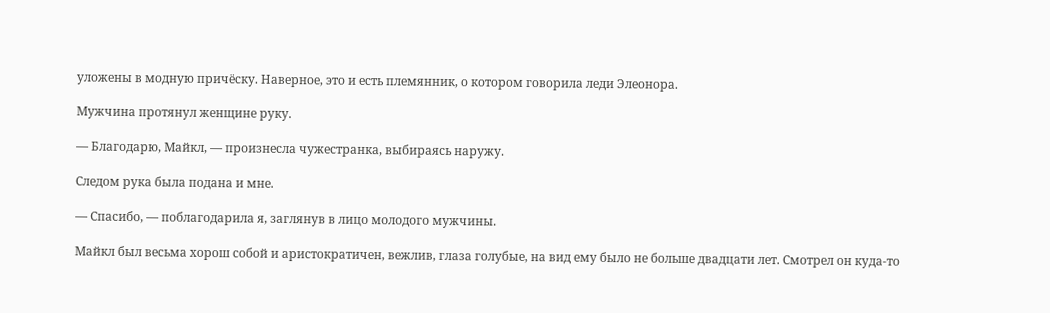уложены в модную причёску. Наверное, это и есть племянник, о котором говорила леди Элеонора.

Мужчина протянул женщине руку.

— Благодарю, Майкл, — произнесла чужестранка, выбираясь наружу.

Следом рука была подана и мне.

— Спасибо, — поблагодарила я, заглянув в лицо молодого мужчины.

Майкл был весьма хорош собой и аристократичен, вежлив, глаза голубые, на вид ему было не больше двадцати лет. Смотрел он куда-то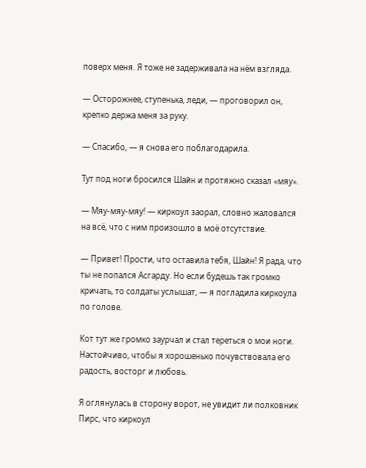поверх меня. Я тоже не задерживала на нём взгляда.

— Осторожнее, ступенька, леди, — проговорил он, крепко держа меня за руку.

— Спасибо, — я снова его поблагодарила.

Тут под ноги бросился Шайн и протяжно сказал «мяу».

— Мяу-мяу-мяу! — киркоул заорал, словно жаловался на всё, что с ним произошло в моё отсутствие.

— Привет! Прости, что оставила тебя, Шайн! Я рада, что ты не попался Асгарду. Но если будешь так громко кричать, то солдаты услышат, — я погладила киркоула по голове.

Кот тут же громко заурчал и стал тереться о мои ноги. Настойчиво, чтобы я хорошенько почувствовала его радость, восторг и любовь.

Я оглянулась в сторону ворот, не увидит ли полковник Пирс, что киркоул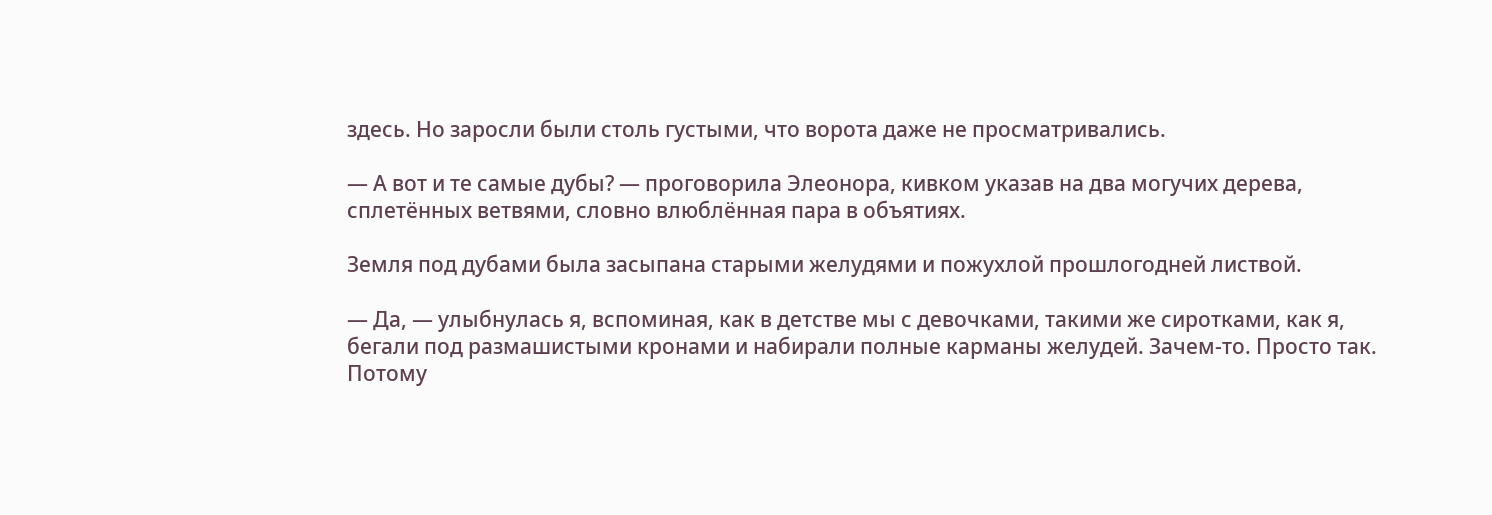здесь. Но заросли были столь густыми, что ворота даже не просматривались.

— А вот и те самые дубы? — проговорила Элеонора, кивком указав на два могучих дерева, сплетённых ветвями, словно влюблённая пара в объятиях.

Земля под дубами была засыпана старыми желудями и пожухлой прошлогодней листвой.

— Да, — улыбнулась я, вспоминая, как в детстве мы с девочками, такими же сиротками, как я, бегали под размашистыми кронами и набирали полные карманы желудей. Зачем-то. Просто так. Потому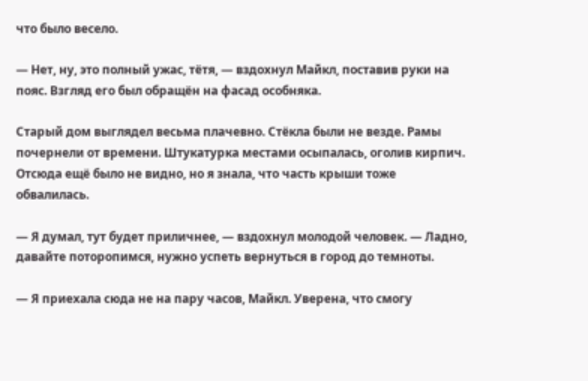что было весело.

— Нет, ну, это полный ужас, тётя, — вздохнул Майкл, поставив руки на пояс. Взгляд его был обращён на фасад особняка.

Старый дом выглядел весьма плачевно. Стёкла были не везде. Рамы почернели от времени. Штукатурка местами осыпалась, оголив кирпич. Отсюда ещё было не видно, но я знала, что часть крыши тоже обвалилась.

— Я думал, тут будет приличнее, — вздохнул молодой человек. — Ладно, давайте поторопимся, нужно успеть вернуться в город до темноты.

— Я приехала сюда не на пару часов, Майкл. Уверена, что смогу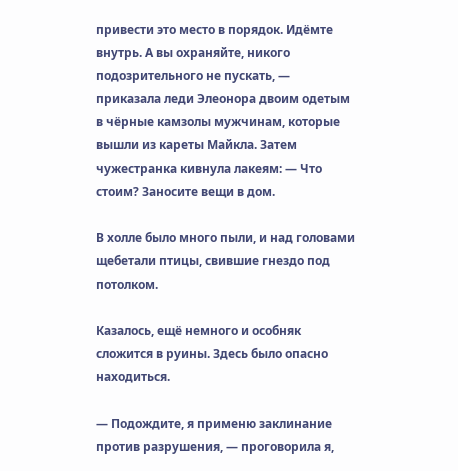привести это место в порядок. Идёмте внутрь. А вы охраняйте, никого подозрительного не пускать, — приказала леди Элеонора двоим одетым в чёрные камзолы мужчинам, которые вышли из кареты Майкла. Затем чужестранка кивнула лакеям: — Что стоим? Заносите вещи в дом.

В холле было много пыли, и над головами щебетали птицы, свившие гнездо под потолком.

Казалось, ещё немного и особняк сложится в руины. Здесь было опасно находиться.

— Подождите, я применю заклинание против разрушения, — проговорила я,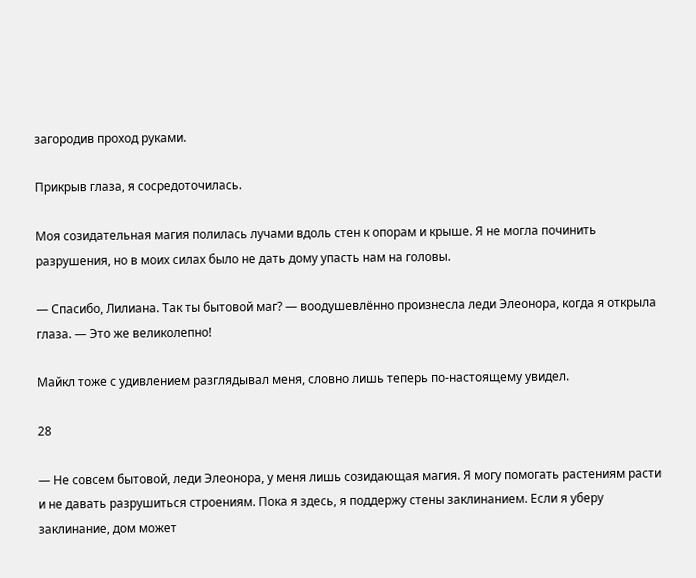загородив проход руками.

Прикрыв глаза, я сосредоточилась.

Моя созидательная магия полилась лучами вдоль стен к опорам и крыше. Я не могла починить разрушения, но в моих силах было не дать дому упасть нам на головы.

— Спасибо, Лилиана. Так ты бытовой маг? — воодушевлённо произнесла леди Элеонора, когда я открыла глаза. — Это же великолепно!

Майкл тоже с удивлением разглядывал меня, словно лишь теперь по-настоящему увидел.

28

— Не совсем бытовой, леди Элеонора, у меня лишь созидающая магия. Я могу помогать растениям расти и не давать разрушиться строениям. Пока я здесь, я поддержу стены заклинанием. Если я уберу заклинание, дом может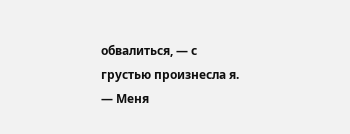обвалиться, — с грустью произнесла я. — Меня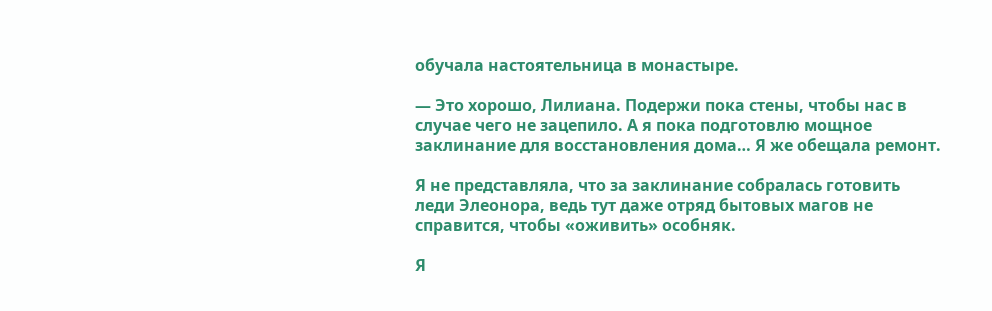обучала настоятельница в монастыре.

— Это хорошо, Лилиана. Подержи пока стены, чтобы нас в случае чего не зацепило. А я пока подготовлю мощное заклинание для восстановления дома… Я же обещала ремонт.

Я не представляла, что за заклинание собралась готовить леди Элеонора, ведь тут даже отряд бытовых магов не справится, чтобы «оживить» особняк.

Я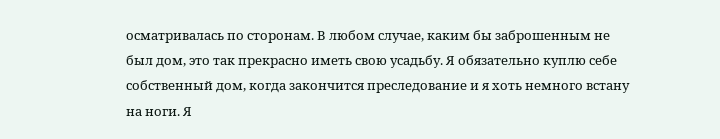осматривалась по сторонам. В любом случае, каким бы заброшенным не был дом, это так прекрасно иметь свою усадьбу. Я обязательно куплю себе собственный дом, когда закончится преследование и я хоть немного встану на ноги. Я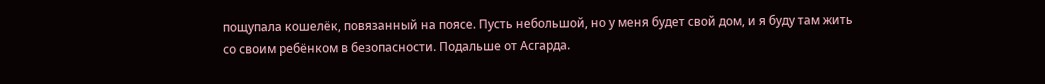пощупала кошелёк, повязанный на поясе. Пусть небольшой, но у меня будет свой дом, и я буду там жить со своим ребёнком в безопасности. Подальше от Асгарда.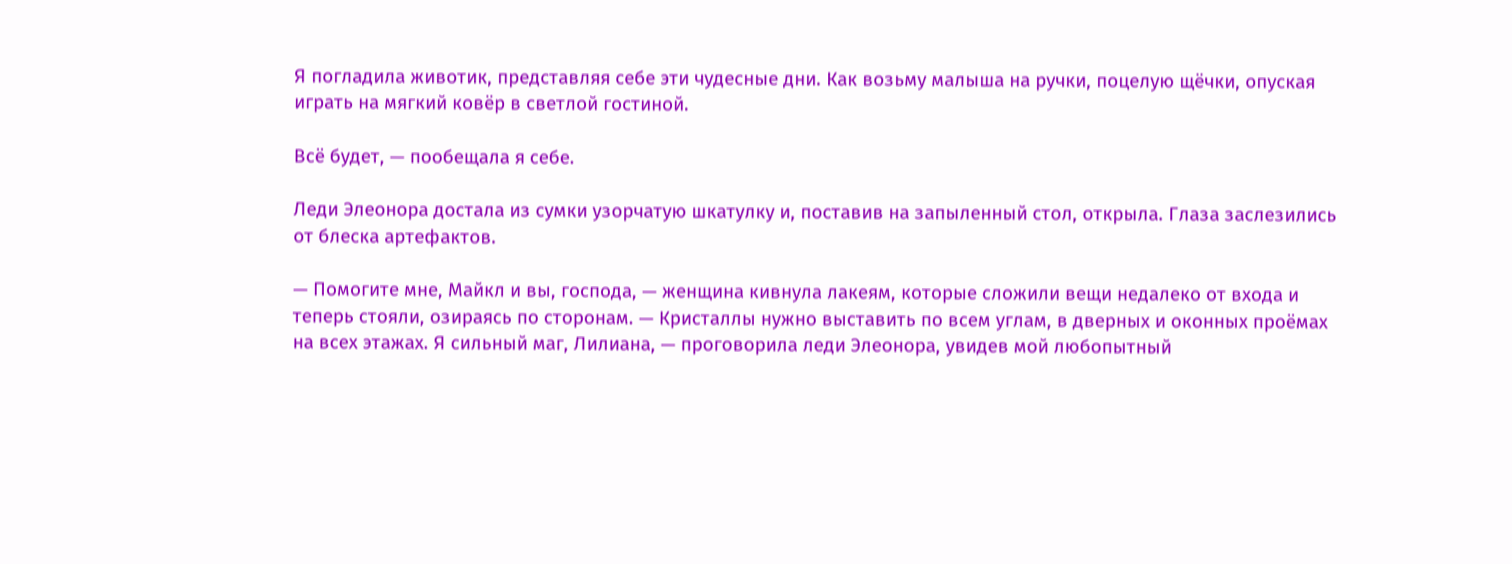Я погладила животик, представляя себе эти чудесные дни. Как возьму малыша на ручки, поцелую щёчки, опуская играть на мягкий ковёр в светлой гостиной.

Всё будет, — пообещала я себе.

Леди Элеонора достала из сумки узорчатую шкатулку и, поставив на запыленный стол, открыла. Глаза заслезились от блеска артефактов.

— Помогите мне, Майкл и вы, господа, — женщина кивнула лакеям, которые сложили вещи недалеко от входа и теперь стояли, озираясь по сторонам. — Кристаллы нужно выставить по всем углам, в дверных и оконных проёмах на всех этажах. Я сильный маг, Лилиана, — проговорила леди Элеонора, увидев мой любопытный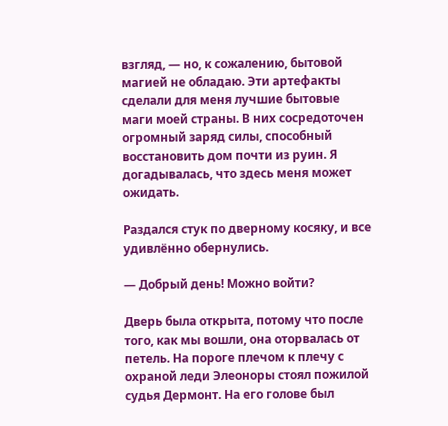взгляд, — но, к сожалению, бытовой магией не обладаю. Эти артефакты сделали для меня лучшие бытовые маги моей страны. В них сосредоточен огромный заряд силы, способный восстановить дом почти из руин. Я догадывалась, что здесь меня может ожидать.

Раздался стук по дверному косяку, и все удивлённо обернулись.

— Добрый день! Можно войти?

Дверь была открыта, потому что после того, как мы вошли, она оторвалась от петель. На пороге плечом к плечу с охраной леди Элеоноры стоял пожилой судья Дермонт. На его голове был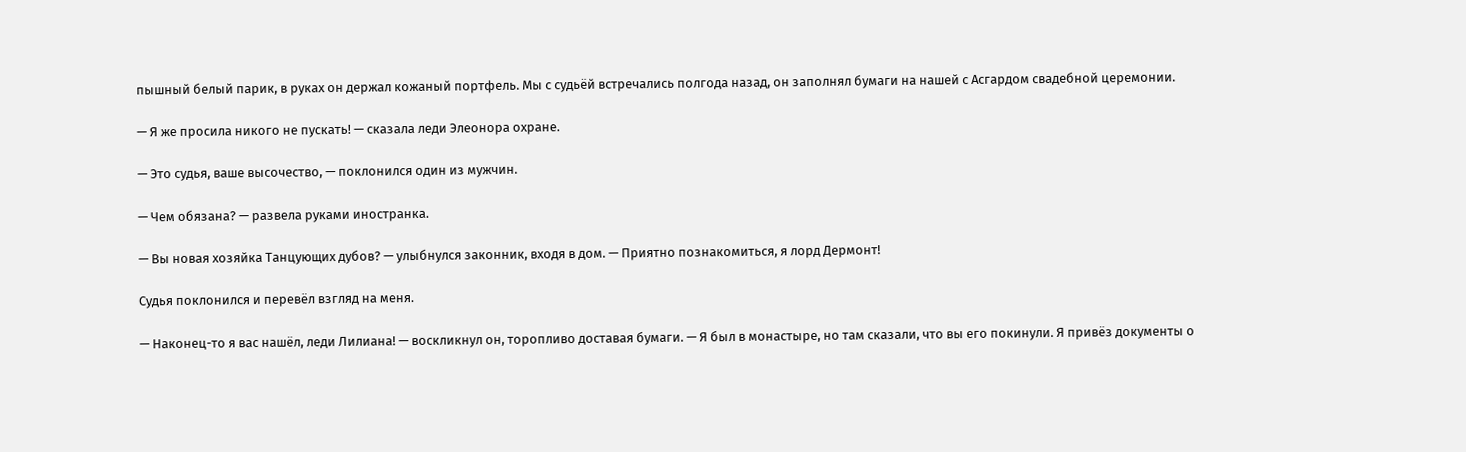пышный белый парик, в руках он держал кожаный портфель. Мы с судьёй встречались полгода назад, он заполнял бумаги на нашей с Асгардом свадебной церемонии.

— Я же просила никого не пускать! — сказала леди Элеонора охране.

— Это судья, ваше высочество, — поклонился один из мужчин.

— Чем обязана? — развела руками иностранка.

— Вы новая хозяйка Танцующих дубов? — улыбнулся законник, входя в дом. — Приятно познакомиться, я лорд Дермонт!

Судья поклонился и перевёл взгляд на меня.

— Наконец-то я вас нашёл, леди Лилиана! — воскликнул он, торопливо доставая бумаги. — Я был в монастыре, но там сказали, что вы его покинули. Я привёз документы о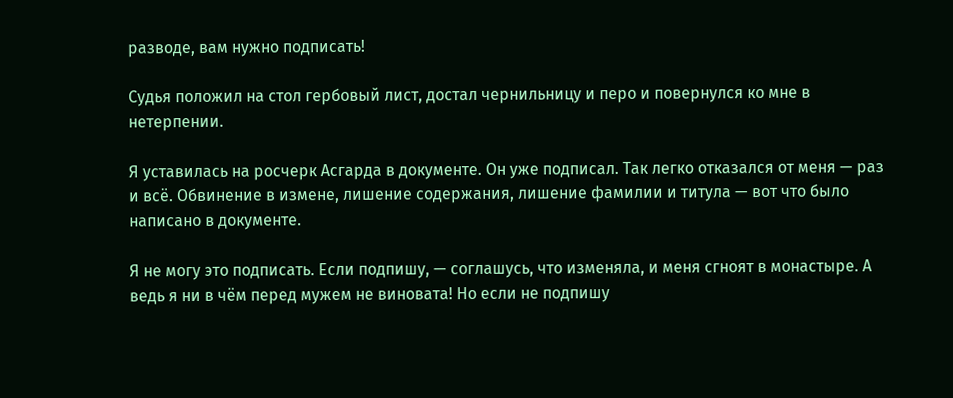разводе, вам нужно подписать!

Судья положил на стол гербовый лист, достал чернильницу и перо и повернулся ко мне в нетерпении.

Я уставилась на росчерк Асгарда в документе. Он уже подписал. Так легко отказался от меня — раз и всё. Обвинение в измене, лишение содержания, лишение фамилии и титула — вот что было написано в документе.

Я не могу это подписать. Если подпишу, — соглашусь, что изменяла, и меня сгноят в монастыре. А ведь я ни в чём перед мужем не виновата! Но если не подпишу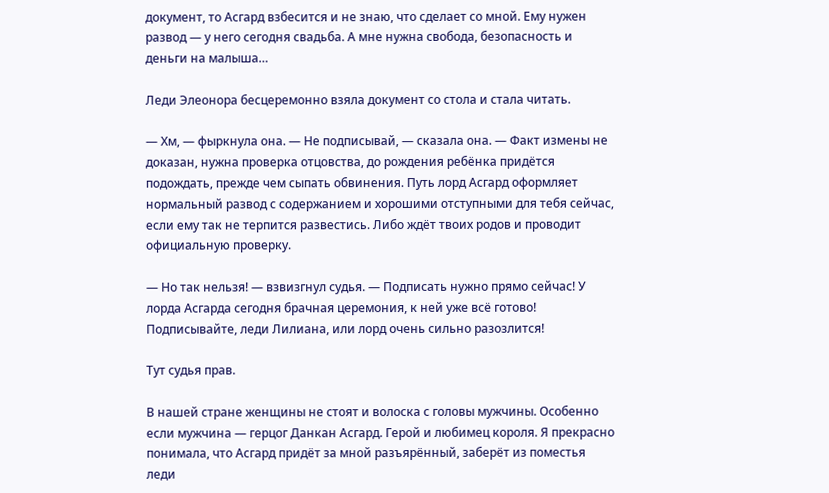документ, то Асгард взбесится и не знаю, что сделает со мной. Ему нужен развод — у него сегодня свадьба. А мне нужна свобода, безопасность и деньги на малыша…

Леди Элеонора бесцеремонно взяла документ со стола и стала читать.

— Хм, — фыркнула она. — Не подписывай, — сказала она. — Факт измены не доказан, нужна проверка отцовства, до рождения ребёнка придётся подождать, прежде чем сыпать обвинения. Путь лорд Асгард оформляет нормальный развод с содержанием и хорошими отступными для тебя сейчас, если ему так не терпится развестись. Либо ждёт твоих родов и проводит официальную проверку.

— Но так нельзя! — взвизгнул судья. — Подписать нужно прямо сейчас! У лорда Асгарда сегодня брачная церемония, к ней уже всё готово! Подписывайте, леди Лилиана, или лорд очень сильно разозлится!

Тут судья прав.

В нашей стране женщины не стоят и волоска с головы мужчины. Особенно если мужчина — герцог Данкан Асгард. Герой и любимец короля. Я прекрасно понимала, что Асгард придёт за мной разъярённый, заберёт из поместья леди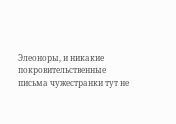Элеоноры, и никакие покровительственные письма чужестранки тут не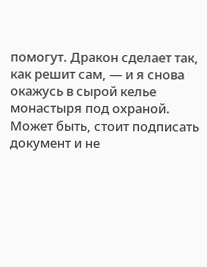помогут. Дракон сделает так, как решит сам, — и я снова окажусь в сырой келье монастыря под охраной. Может быть, стоит подписать документ и не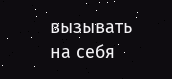вызывать на себя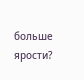больше ярости?